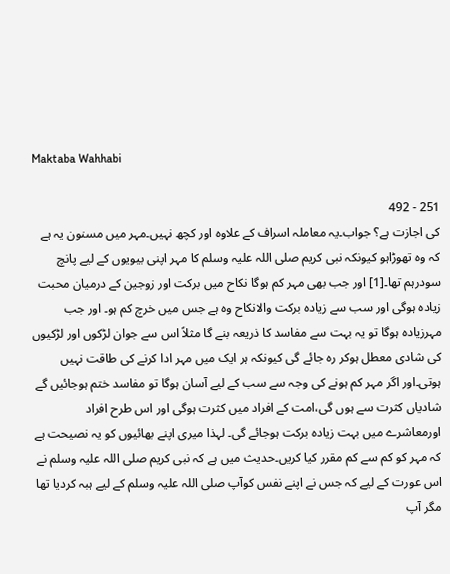Maktaba Wahhabi

251 - 492
کی اجازت ہے؟ جواب۔یہ معاملہ اسراف کے علاوہ اور کچھ نہیں۔مہر میں مسنون یہ ہے کہ وہ تھوڑاہو کیونکہ نبی کریم صلی اللہ علیہ وسلم کا مہر اپنی بیویوں کے لیے پانچ سودرہم تھا۔[1] اور جب بھی مہر کم ہوگا نکاح میں برکت اور زوجین کے درمیان محبت زیادہ ہوگی اور سب سے زیادہ برکت والانکاح وہ ہے جس میں خرچ کم ہو۔ اور جب مہرزیادہ ہوگا تو یہ بہت سے مفاسد کا ذریعہ بنے گا مثلاً اس سے جوان لڑکوں اور لڑکیوں کی شادی معطل ہوکر رہ جائے گی کیونکہ ہر ایک میں مہر ادا کرنے کی طاقت نہیں ہوتی۔اور اگر مہر کم ہونے کی وجہ سے سب کے لیے آسان ہوگا تو مفاسد ختم ہوجائیں گے شادیاں کثرت سے ہوں گی،امت کے افراد میں کثرت ہوگی اور اس طرح افراد اورمعاشرے میں بہت زیادہ برکت ہوجائے گی۔ لہذا میری اپنے بھائیوں کو یہ نصیحت ہے کہ مہر کو کم سے کم مقرر کیا کریں۔حدیث میں ہے کہ نبی کریم صلی اللہ علیہ وسلم نے اس عورت کے لیے کہ جس نے اپنے نفس کوآپ صلی اللہ علیہ وسلم کے لیے ہبہ کردیا تھا مگر آپ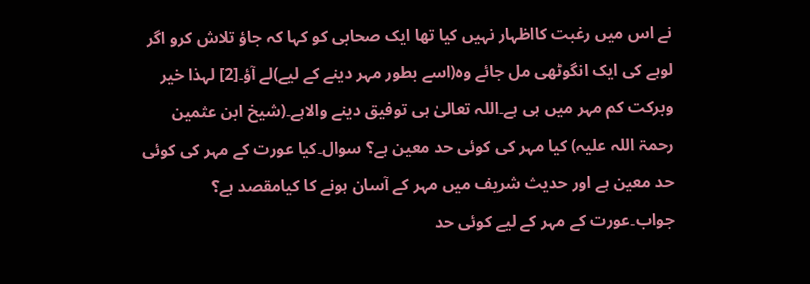نے اس میں رغبت کااظہار نہیں کیا تھا ایک صحابی کو کہا کہ جاؤ تلاش کرو اگر لوہے کی ایک انگوٹھی مل جائے وہ(اسے بطور مہر دینے کے لیے)لے آؤ۔[2] لہذا خیر وبرکت کم مہر میں ہی ہے۔اللہ تعالیٰ ہی توفیق دینے والاہے۔(شیخ ابن عثمین رحمۃ اللہ علیہ) کیا مہر کی کوئی حد معین ہے؟ سوال۔کیا عورت کے مہر کی کوئی حد معین ہے اور حدیث شریف میں مہر کے آسان ہونے کا کیامقصد ہے؟ جواب۔عورت کے مہر کے لیے کوئی حد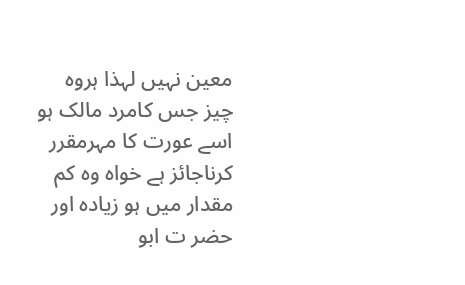معین نہیں لہذا ہروہ چیز جس کامرد مالک ہو اسے عورت کا مہرمقرر کرناجائز ہے خواہ وہ کم مقدار میں ہو زیادہ اور حضر ت ابو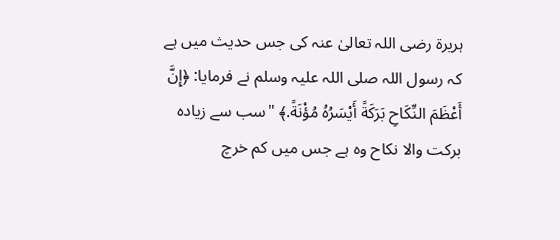ہریرۃ رضی اللہ تعالیٰ عنہ کی جس حدیث میں ہے کہ رسول اللہ صلی اللہ علیہ وسلم نے فرمایا: ﴿إِنَّ أَعْظَمَ النِّكَاحِ بَرَكَةً أَيْسَرُهُ مُؤْنَةً.﴾ "سب سے زیادہ برکت والا نکاح وہ ہے جس میں کم خرچ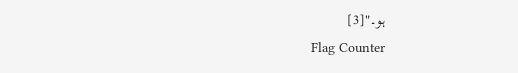ہو۔"[3]
Flag Counter